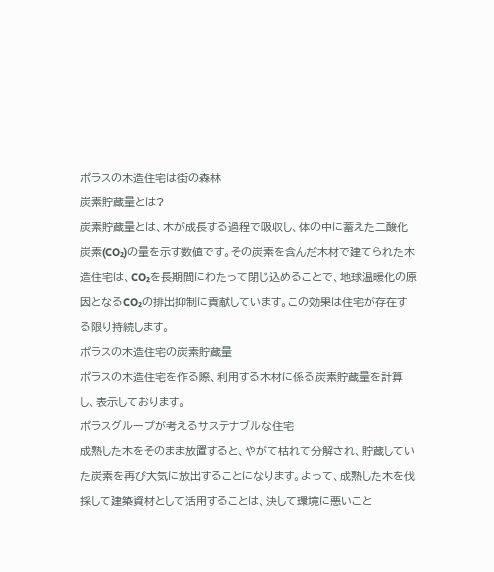ポラスの木造住宅は街の森林
炭素貯蔵量とは?
炭素貯蔵量とは、木が成長する過程で吸収し、体の中に蓄えた二酸化炭素(CO₂)の量を示す数値です。その炭素を含んだ木材で建てられた木造住宅は、CO₂を長期間にわたって閉じ込めることで、地球温暖化の原因となるCO₂の排出抑制に貢献しています。この効果は住宅が存在する限り持続します。
ポラスの木造住宅の炭素貯蔵量
ポラスの木造住宅を作る際、利用する木材に係る炭素貯蔵量を計算し、表示しております。
ポラスグループが考えるサステナブルな住宅
成熟した木をそのまま放置すると、やがて枯れて分解され、貯蔵していた炭素を再び大気に放出することになります。よって、成熟した木を伐採して建築資材として活用することは、決して環境に悪いこと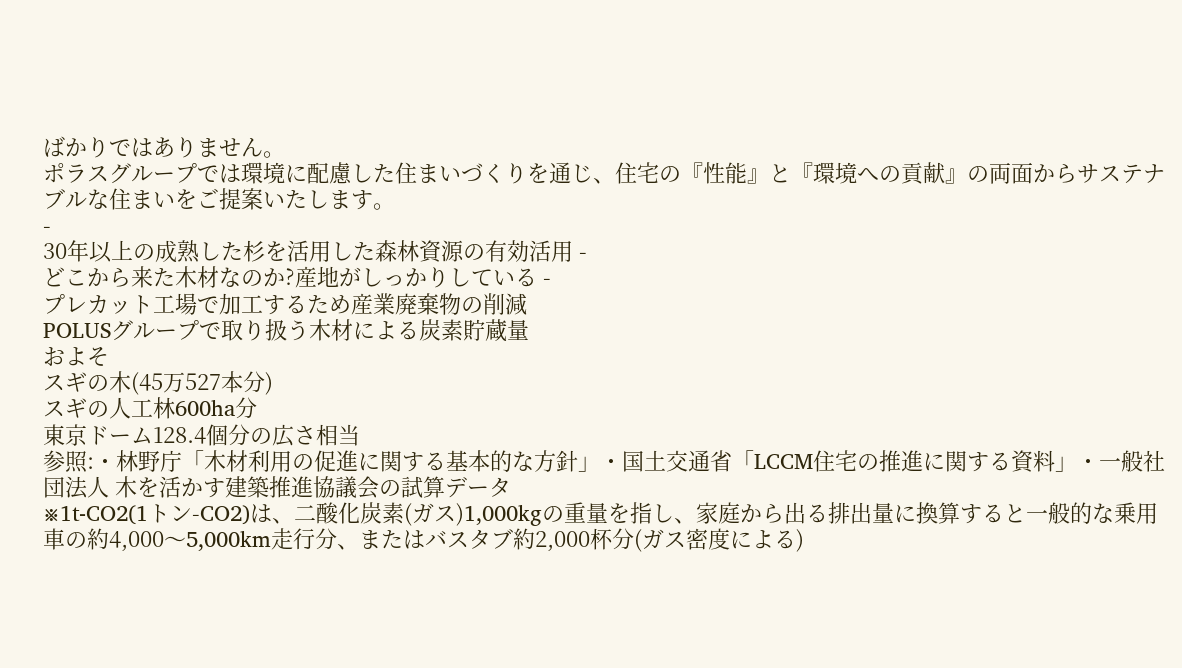ばかりではありません。
ポラスグループでは環境に配慮した住まいづくりを通じ、住宅の『性能』と『環境への貢献』の両面からサステナブルな住まいをご提案いたします。
-
30年以上の成熟した杉を活用した森林資源の有効活用 -
どこから来た木材なのか?産地がしっかりしている -
プレカット工場で加工するため産業廃棄物の削減
POLUSグループで取り扱う木材による炭素貯蔵量
およそ
スギの木(45万527本分)
スギの人工林600ha分
東京ドーム128.4個分の広さ相当
参照:・林野庁「木材利用の促進に関する基本的な方針」・国土交通省「LCCM住宅の推進に関する資料」・一般社団法人 木を活かす建築推進協議会の試算データ
※1t-CO2(1トン-CO2)は、二酸化炭素(ガス)1,000kgの重量を指し、家庭から出る排出量に換算すると一般的な乗用車の約4,000〜5,000km走行分、またはバスタブ約2,000杯分(ガス密度による)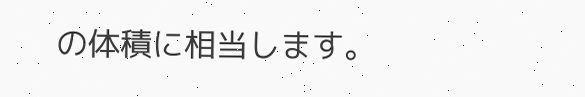の体積に相当します。